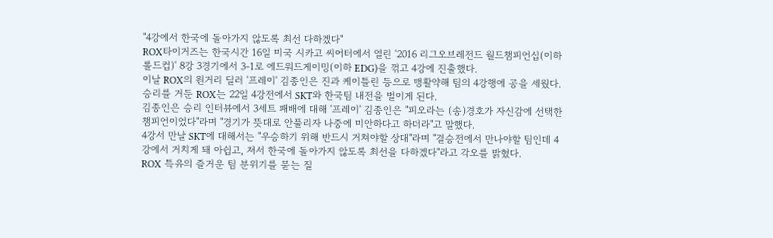"4강에서 한국에 돌아가지 않도록 최선 다하겠다"
ROX타이거즈는 한국시간 16일 미국 시카고 씨어터에서 열린 '2016 리그오브레전드 월드챔피언십(이하 롤드컵)' 8강 3경기에서 3-1로 에드워드게이밍(이하 EDG)을 꺾고 4강에 진출했다.
이날 ROX의 원거리 딜러 '프레이' 김종인은 진과 케이틀린 등으로 맹활약해 팀의 4강행에 공을 세웠다. 승리를 거둔 ROX는 22일 4강전에서 SKT와 한국팀 내전을 벌이게 된다.
김종인은 승리 인터뷰에서 3세트 패배에 대해 '프레이' 김종인은 "피오라는 (송)경호가 자신감에 선택한 챔피언이었다"라며 "경기가 뜻대로 안풀리자 나중에 미안하다고 하더라"고 말했다.
4강서 만날 SKT에 대해서는 "우승하기 위해 반드시 거쳐야할 상대"라며 "결승전에서 만나야할 팀인데 4강에서 거치게 돼 아쉽고, 져서 한국에 돌아가지 않도록 최선을 다하겠다"라고 각오를 밝혔다.
ROX 특유의 즐거운 팀 분위기를 묻는 질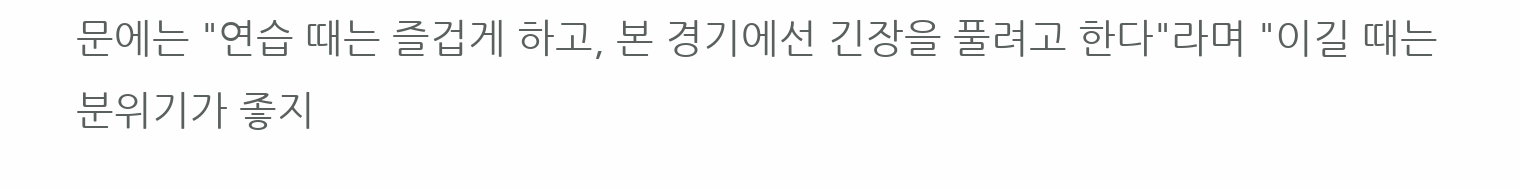문에는 "연습 때는 즐겁게 하고, 본 경기에선 긴장을 풀려고 한다"라며 "이길 때는 분위기가 좋지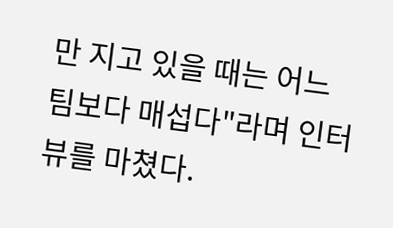만 지고 있을 때는 어느 팀보다 매섭다"라며 인터뷰를 마쳤다.